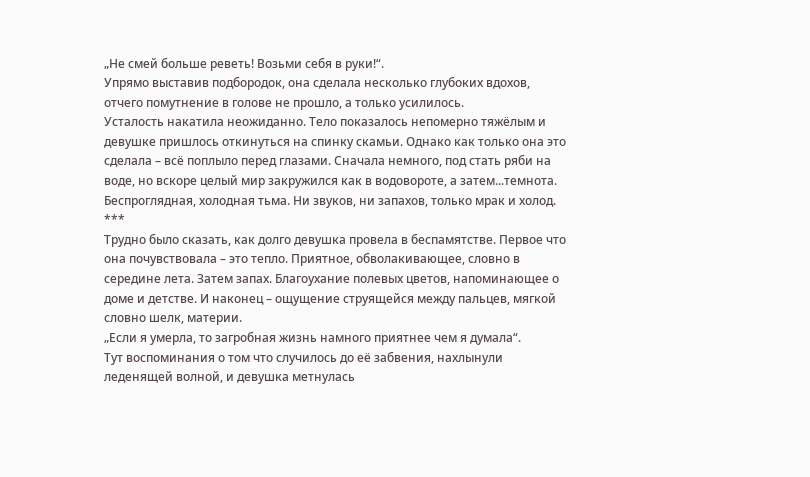„Не смей больше реветь! Возьми себя в руки!“.
Упрямо выставив подбородок, она сделала несколько глубоких вдохов, отчего помутнение в голове не прошло, а только усилилось.
Усталость накатила неожиданно. Тело показалось непомерно тяжёлым и девушке пришлось откинуться на спинку скамьи. Однако как только она это сделала – всё поплыло перед глазами. Сначала немного, под стать ряби на воде, но вскоре целый мир закружился как в водовороте, а затем...темнота. Беспроглядная, холодная тьма. Ни звуков, ни запахов, только мрак и холод.
***
Трудно было сказать, как долго девушка провела в беспамятстве. Первое что она почувствовала – это тепло. Приятное, обволакивающее, словно в середине лета. Затем запах. Благоухание полевых цветов, напоминающее о доме и детстве. И наконец – ощущение струящейся между пальцев, мягкой словно шелк, материи.
„Если я умерла, то загробная жизнь намного приятнее чем я думала“.
Тут воспоминания о том что случилось до её забвения, нахлынули леденящей волной, и девушка метнулась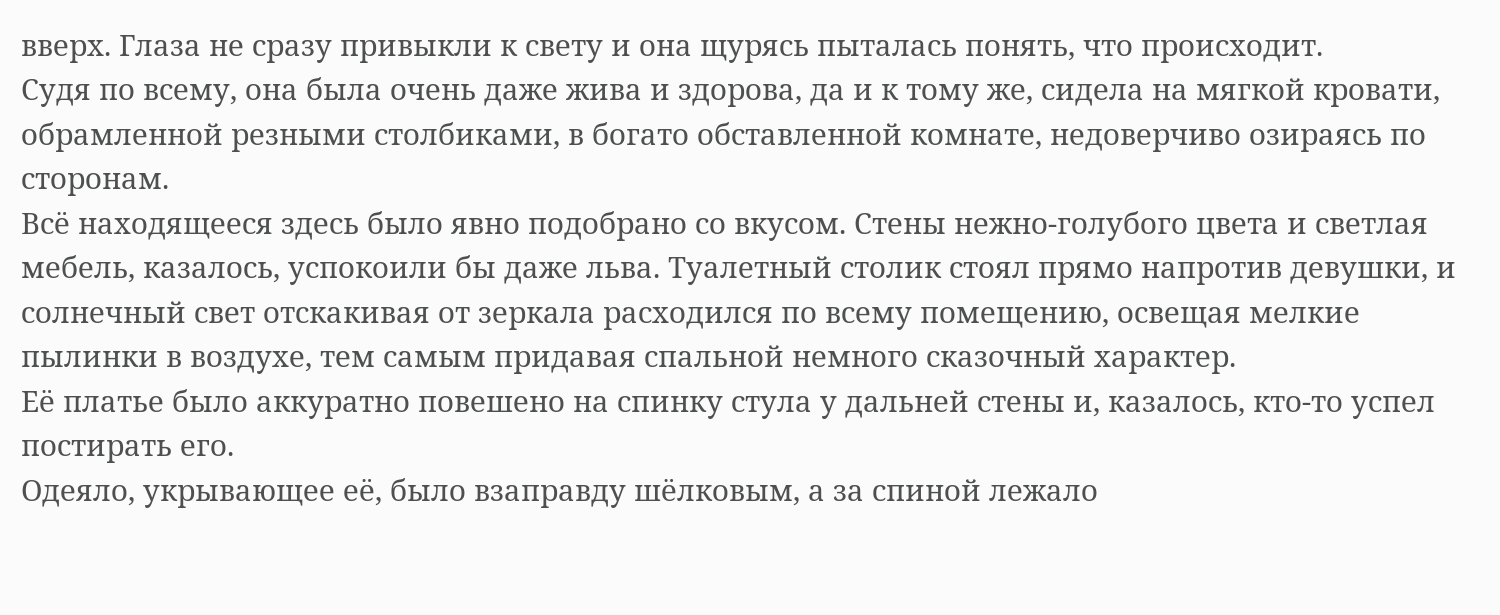вверх. Глаза не сразу привыкли к свету и она щурясь пыталась понять, что происходит.
Судя по всему, она была очень даже жива и здорова, да и к тому же, сидела на мягкой кровати, обрамленной резными столбиками, в богато обставленной комнате, недоверчиво озираясь по сторонам.
Всё находящееся здесь было явно подобрано со вкусом. Стены нежно-голубого цвета и светлая мебель, казалось, успокоили бы даже льва. Туалетный столик стоял прямо напротив девушки, и солнечный свет отскакивая от зеркала расходился по всему помещению, освещая мелкие пылинки в воздухе, тем самым придавая спальной немного сказочный характер.
Её платье было аккуратно повешено на спинку стула у дальней стены и, казалось, кто-то успел постирать его.
Одеяло, укрывающее её, было взаправду шёлковым, а за спиной лежало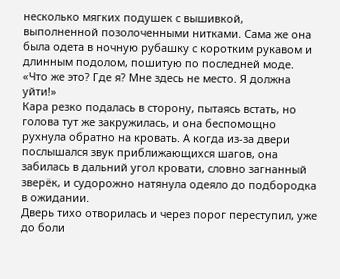несколько мягких подушек с вышивкой, выполненной позолоченными нитками. Сама же она была одета в ночную рубашку с коротким рукавом и длинным подолом, пошитую по последней моде.
«Что же это? Где я? Мне здесь не место. Я должна уйти!»
Кара резко подалась в сторону, пытаясь встать, но голова тут же закружилась, и она беспомощно рухнула обратно на кровать. А когда из-за двери послышался звук приближающихся шагов, она забилась в дальний угол кровати, словно загнанный зверёк, и судорожно натянула одеяло до подбородка в ожидании.
Дверь тихо отворилась и через порог переступил, уже до боли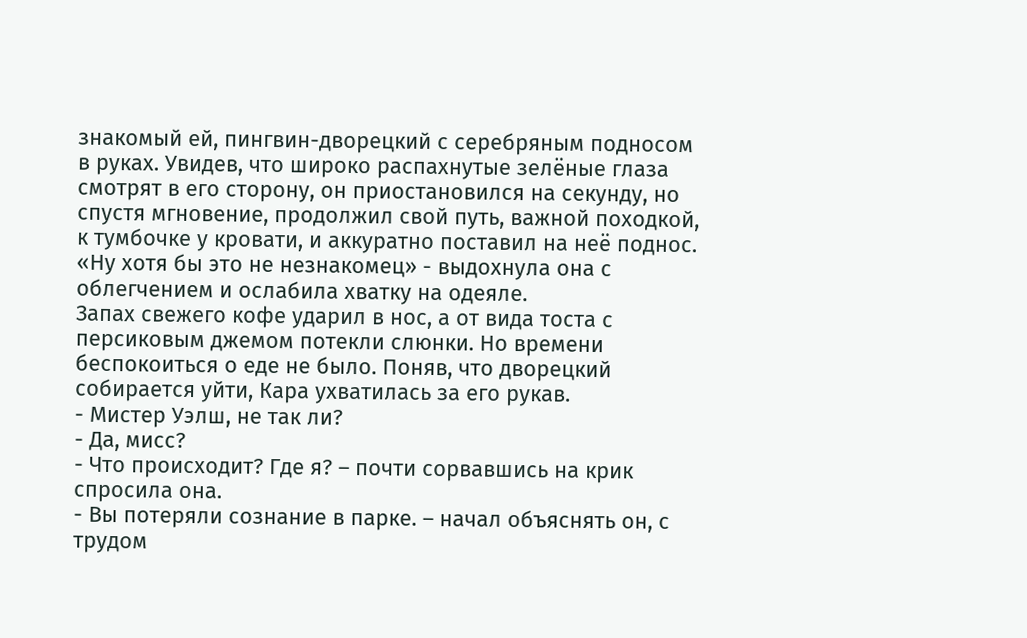знакомый ей, пингвин-дворецкий с серебряным подносом в руках. Увидев, что широко распахнутые зелёные глаза смотрят в его сторону, он приостановился на секунду, но спустя мгновение, продолжил свой путь, важной походкой, к тумбочке у кровати, и аккуратно поставил на неё поднос.
«Ну хотя бы это не незнакомец» - выдохнула она с облегчением и ослабила хватку на одеяле.
Запах свежего кофе ударил в нос, а от вида тоста с персиковым джемом потекли слюнки. Но времени беспокоиться о еде не было. Поняв, что дворецкий собирается уйти, Кара ухватилась за его рукав.
- Мистер Уэлш, не так ли?
- Да, мисс?
- Что происходит? Где я? – почти сорвавшись на крик спросила она.
- Вы потеряли сознание в парке. – начал объяснять он, с трудом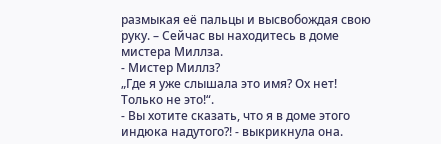размыкая её пальцы и высвобождая свою руку. – Сейчас вы находитесь в доме мистера Миллза.
- Мистер Миллз?
„Где я уже слышала это имя? Ох нет! Только не это!“.
- Вы хотите сказать, что я в доме этого индюка надутого?! - выкрикнула она.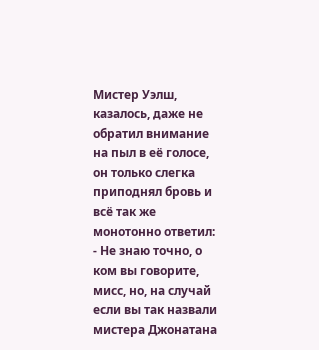Мистер Уэлш, казалось, даже не обратил внимание на пыл в её голосе, он только слегка приподнял бровь и всё так же монотонно ответил:
- Не знаю точно, о ком вы говорите, мисс, но, на случай если вы так назвали мистера Джонатана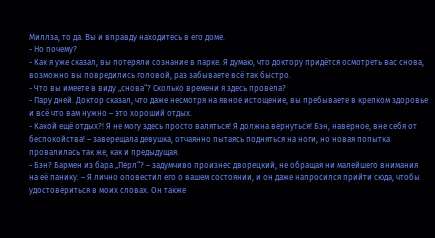Миллза, то да. Вы и вправду находитесь в его доме.
- Но почему?
- Как я уже сказал, вы потеряли сознание в парке. Я думаю, что доктору придётся осмотреть вас снова, возможно вы повредились головой, раз забываете всё так быстро.
- Что вы имеете в виду „снова“? Сколько времени я здесь провела?
- Пару дней. Доктор сказал, что даже несмотря на явное истощение, вы пребываете в крепком здоровье и всё что вам нужно – это хороший отдых.
- Какой ещё отдых?! Я не могу здесь просто валяться! Я должна вернуться! Бэн, наверное, вне себя от беспокойства! – заверещала девушка, отчаянно пытаясь подняться на ноги, но новая попытка провалилась так же, как и предыдущая.
- Бэн? Бармен из бара „Перл“? – задумчиво произнес дворецкий, не обращая ни малейшего внимания на её панику. – Я лично оповестил его о вашем состоянии, и он даже напросился прийти сюда, чтобы удостовериться в моих словах. Он также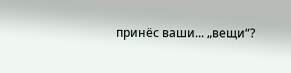принёс ваши... „вещи“?